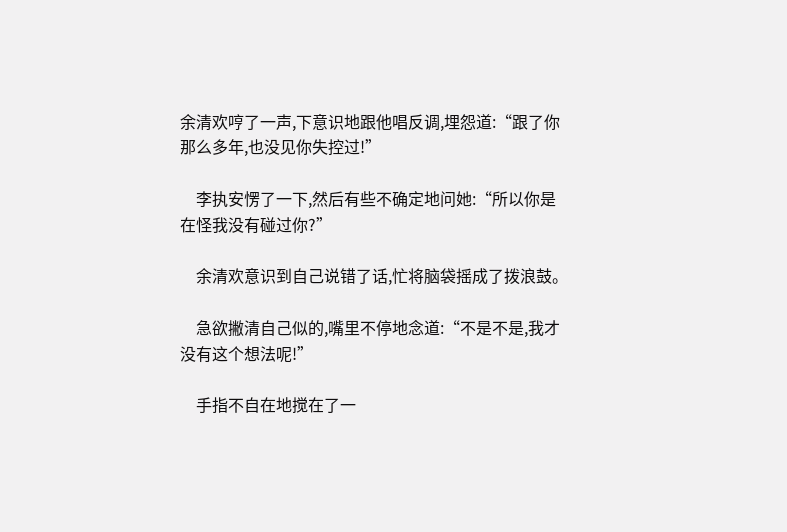余清欢哼了一声,下意识地跟他唱反调,埋怨道:“跟了你那么多年,也没见你失控过!”

    李执安愣了一下,然后有些不确定地问她:“所以你是在怪我没有碰过你?”

    余清欢意识到自己说错了话,忙将脑袋摇成了拨浪鼓。

    急欲撇清自己似的,嘴里不停地念道:“不是不是,我才没有这个想法呢!”

    手指不自在地搅在了一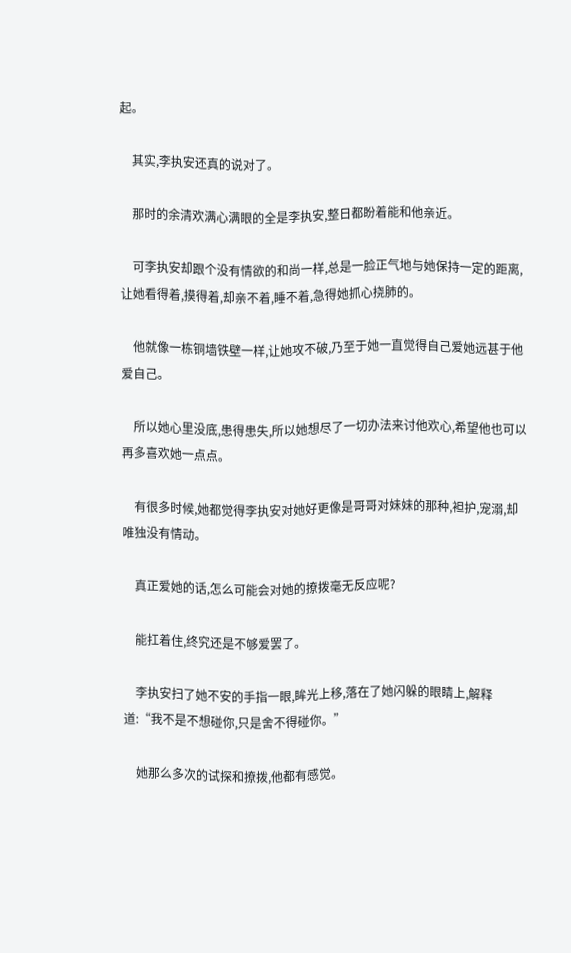起。

    其实,李执安还真的说对了。

    那时的余清欢满心满眼的全是李执安,整日都盼着能和他亲近。

    可李执安却跟个没有情欲的和尚一样,总是一脸正气地与她保持一定的距离,让她看得着,摸得着,却亲不着,睡不着,急得她抓心挠肺的。

    他就像一栋铜墙铁壁一样,让她攻不破,乃至于她一直觉得自己爱她远甚于他爱自己。

    所以她心里没底,患得患失,所以她想尽了一切办法来讨他欢心,希望他也可以再多喜欢她一点点。

    有很多时候,她都觉得李执安对她好更像是哥哥对妹妹的那种,袒护,宠溺,却唯独没有情动。

    真正爱她的话,怎么可能会对她的撩拨毫无反应呢?

    能扛着住,终究还是不够爱罢了。

    李执安扫了她不安的手指一眼,眸光上移,落在了她闪躲的眼睛上,解释道:“我不是不想碰你,只是舍不得碰你。”

    她那么多次的试探和撩拨,他都有感觉。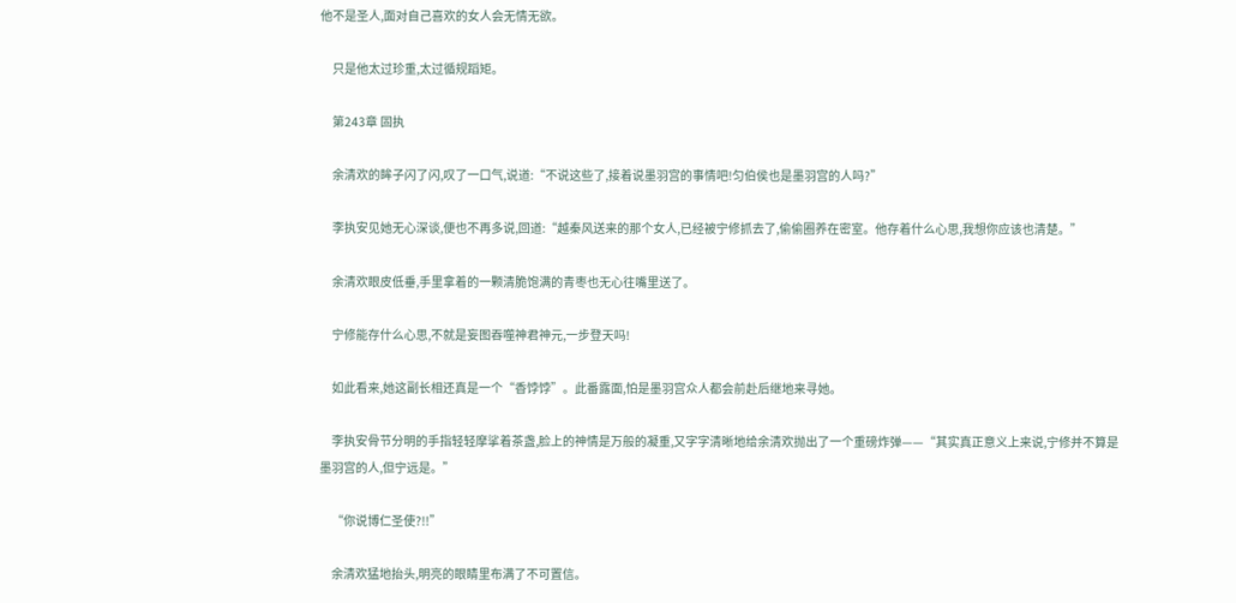他不是圣人,面对自己喜欢的女人会无情无欲。

    只是他太过珍重,太过循规蹈矩。

    第243章 固执

    余清欢的眸子闪了闪,叹了一口气,说道:“不说这些了,接着说墨羽宫的事情吧!匀伯侯也是墨羽宫的人吗?”

    李执安见她无心深谈,便也不再多说,回道:“越秦风送来的那个女人,已经被宁修抓去了,偷偷圈养在密室。他存着什么心思,我想你应该也清楚。”

    余清欢眼皮低垂,手里拿着的一颗清脆饱满的青枣也无心往嘴里送了。

    宁修能存什么心思,不就是妄图吞噬神君神元,一步登天吗!

    如此看来,她这副长相还真是一个“香饽饽”。此番露面,怕是墨羽宫众人都会前赴后继地来寻她。

    李执安骨节分明的手指轻轻摩挲着茶盏,脸上的神情是万般的凝重,又字字清晰地给余清欢抛出了一个重磅炸弹——“其实真正意义上来说,宁修并不算是墨羽宫的人,但宁远是。”

    “你说博仁圣使?!!”

    余清欢猛地抬头,明亮的眼睛里布满了不可置信。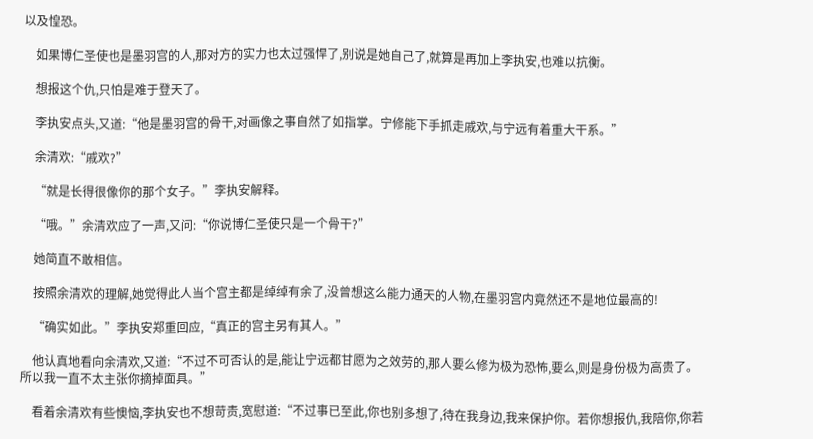以及惶恐。

    如果博仁圣使也是墨羽宫的人,那对方的实力也太过强悍了,别说是她自己了,就算是再加上李执安,也难以抗衡。

    想报这个仇,只怕是难于登天了。

    李执安点头,又道:“他是墨羽宫的骨干,对画像之事自然了如指掌。宁修能下手抓走戚欢,与宁远有着重大干系。”

    余清欢:“戚欢?”

    “就是长得很像你的那个女子。”李执安解释。

    “哦。”余清欢应了一声,又问:“你说博仁圣使只是一个骨干?”

    她简直不敢相信。

    按照余清欢的理解,她觉得此人当个宫主都是绰绰有余了,没曾想这么能力通天的人物,在墨羽宫内竟然还不是地位最高的!

    “确实如此。”李执安郑重回应,“真正的宫主另有其人。”

    他认真地看向余清欢,又道:“不过不可否认的是,能让宁远都甘愿为之效劳的,那人要么修为极为恐怖,要么,则是身份极为高贵了。所以我一直不太主张你摘掉面具。”

    看着余清欢有些懊恼,李执安也不想苛责,宽慰道:“不过事已至此,你也别多想了,待在我身边,我来保护你。若你想报仇,我陪你,你若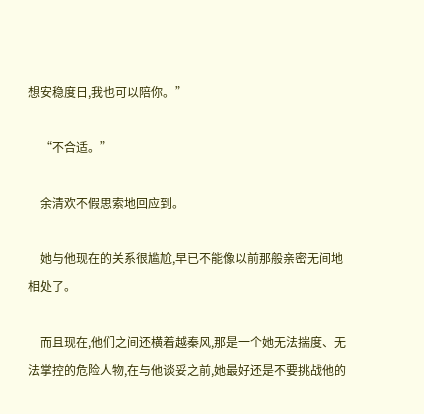想安稳度日,我也可以陪你。”

    “不合适。”

    余清欢不假思索地回应到。

    她与他现在的关系很尴尬,早已不能像以前那般亲密无间地相处了。

    而且现在,他们之间还横着越秦风,那是一个她无法揣度、无法掌控的危险人物,在与他谈妥之前,她最好还是不要挑战他的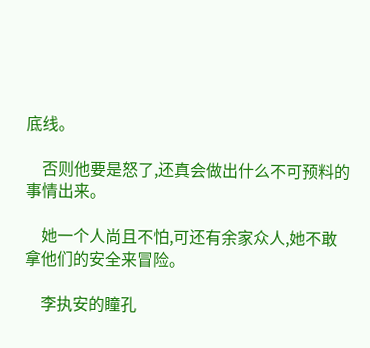底线。

    否则他要是怒了,还真会做出什么不可预料的事情出来。

    她一个人尚且不怕,可还有余家众人,她不敢拿他们的安全来冒险。

    李执安的瞳孔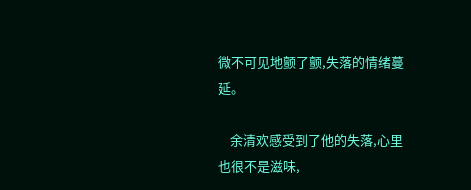微不可见地颤了颤,失落的情绪蔓延。

    余清欢感受到了他的失落,心里也很不是滋味,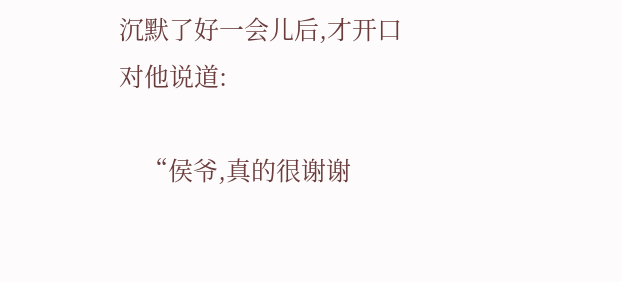沉默了好一会儿后,才开口对他说道:

    “侯爷,真的很谢谢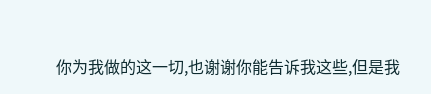你为我做的这一切,也谢谢你能告诉我这些,但是我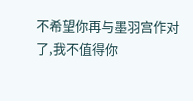不希望你再与墨羽宫作对了,我不值得你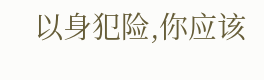以身犯险,你应该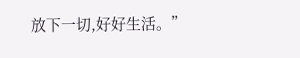放下一切,好好生活。”